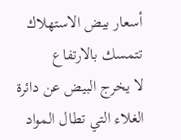أسعار بيض الاستهلاك تتمسك بالارتفاع
لا يخرج البيض عن دائرة الغلاء التي تطال المواد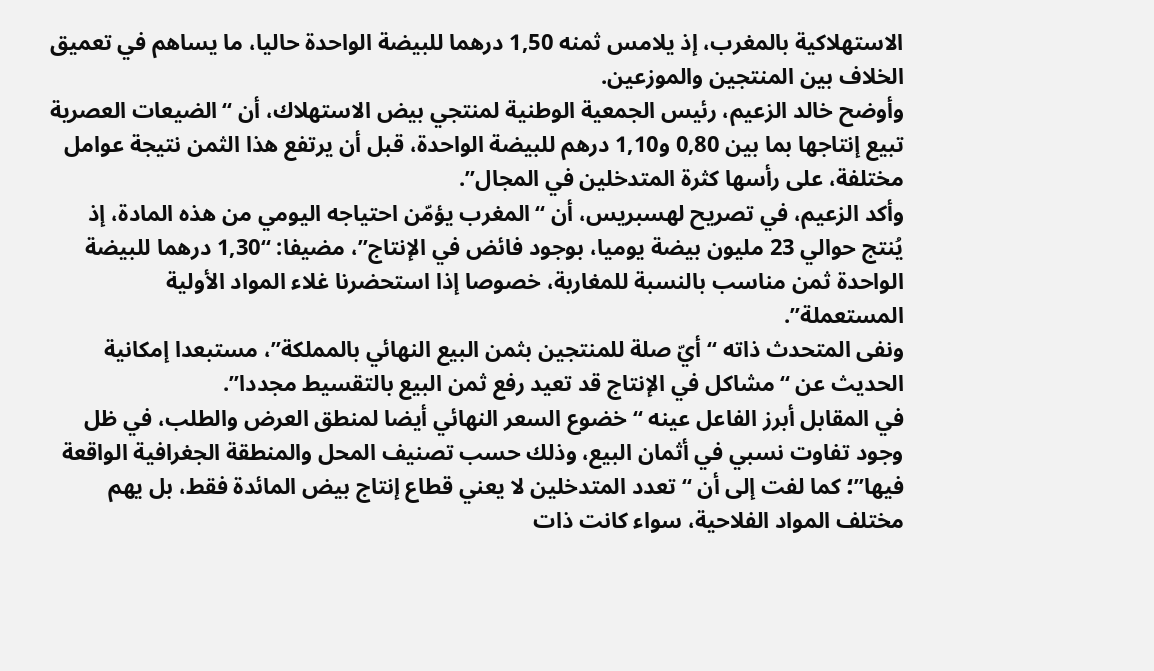الاستهلاكية بالمغرب، إذ يلامس ثمنه 1,50 درهما للبيضة الواحدة حاليا، ما يساهم في تعميق الخلاف بين المنتجين والموزعين.
وأوضح خالد الزعيم، رئيس الجمعية الوطنية لمنتجي بيض الاستهلاك، أن “الضيعات العصرية تبيع إنتاجها بما بين 0,80 و1,10 درهم للبيضة الواحدة، قبل أن يرتفع هذا الثمن نتيجة عوامل مختلفة، على رأسها كثرة المتدخلين في المجال”.
وأكد الزعيم، في تصريح لهسبريس، أن “المغرب يؤمّن احتياجه اليومي من هذه المادة، إذ يُنتج حوالي 23 مليون بيضة يوميا، بوجود فائض في الإنتاج”، مضيفا: “1,30 درهما للبيضة الواحدة ثمن مناسب بالنسبة للمغاربة، خصوصا إذا استحضرنا غلاء المواد الأولية المستعملة”.
ونفى المتحدث ذاته “أيّ صلة للمنتجين بثمن البيع النهائي بالمملكة”، مستبعدا إمكانية الحديث عن “مشاكل في الإنتاج قد تعيد رفع ثمن البيع بالتقسيط مجددا”.
في المقابل أبرز الفاعل عينه “خضوع السعر النهائي أيضا لمنطق العرض والطلب، في ظل وجود تفاوت نسبي في أثمان البيع، وذلك حسب تصنيف المحل والمنطقة الجغرافية الواقعة فيها”؛ كما لفت إلى أن “تعدد المتدخلين لا يعني قطاع إنتاج بيض المائدة فقط، بل يهم مختلف المواد الفلاحية، سواء كانت ذات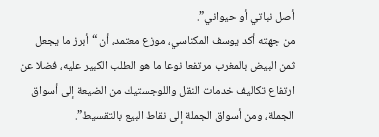أصل نباتي أو حيواني”.
من جهته أكد يوسف المكناسي، موزع معتمد، أن “أبرز ما يجعل ثمن البيض بالمغرب مرتفعا نوعا ما هو الطلب الكبير عليه، فضلا عن ارتفاع تكاليف خدمات النقل واللوجستيك من الضيعة إلى أسواق الجملة، ومن أسواق الجملة إلى نقاط البيع بالتقسيط”.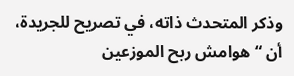وذكر المتحدث ذاته، في تصريح للجريدة، أن “هوامش ربح الموزعين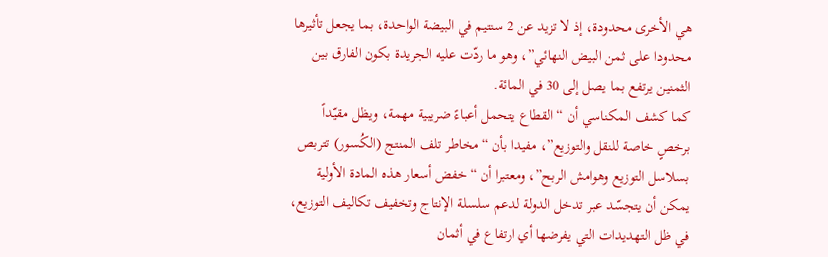هي الأخرى محدودة، إذ لا تزيد عن 2 سنتيم في البيضة الواحدة، بما يجعل تأثيرها محدودا على ثمن البيض النهائي”، وهو ما ردّت عليه الجريدة بكون الفارق بين الثمنين يرتفع بما يصل إلى 30 في المائة.
كما كشف المكناسي أن “القطاع يتحمل أعباءً ضريبية مهمة، ويظل مقيّداً برخصٍ خاصة للنقل والتوزيع”، مفيدا بأن “مخاطر تلف المنتج (الكُسور) تتربص بسلاسل التوزيع وهوامش الربح”، ومعتبرا أن “خفض أسعار هذه المادة الأولية يمكن أن يتجسّد عبر تدخل الدولة لدعم سلسلة الإنتاج وتخفيف تكاليف التوزيع، في ظل التهديدات التي يفرضها أي ارتفاع في أثمان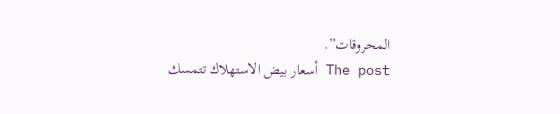المحروقات”.
The post أسعار بيض الاستهلاك تتمسك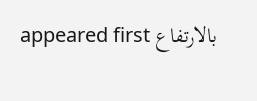بالارتفاع appeared first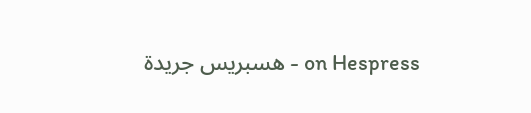on Hespress - هسبريس جريدة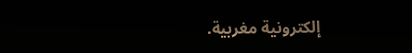إلكترونية مغربية.